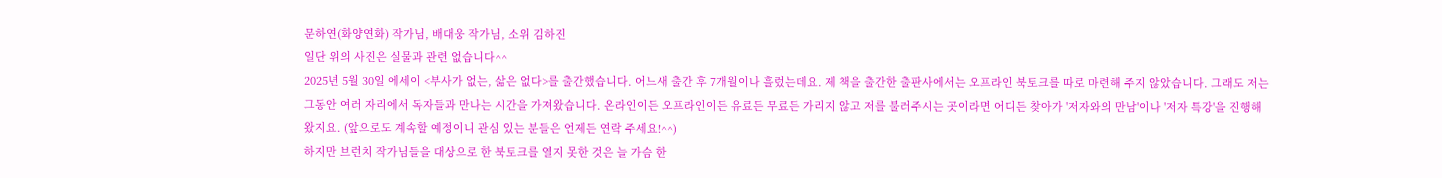문하연(화양연화) 작가님, 배대웅 작가님, 소위 김하진
일단 위의 사진은 실물과 관련 없습니다^^
2025년 5월 30일 에세이 <부사가 없는, 삶은 없다>를 출간했습니다. 어느새 출간 후 7개월이나 흘렀는데요. 제 책을 출간한 출판사에서는 오프라인 북토크를 따로 마련해 주지 않았습니다. 그래도 저는 그동안 여러 자리에서 독자들과 만나는 시간을 가져왔습니다. 온라인이든 오프라인이든 유료든 무료든 가리지 않고 저를 불러주시는 곳이라면 어디든 찾아가 '저자와의 만남'이나 '저자 특강'을 진행해 왔지요. (앞으로도 계속할 예정이니 관심 있는 분들은 언제든 연락 주세요!^^)
하지만 브런치 작가님들을 대상으로 한 북토크를 열지 못한 것은 늘 가슴 한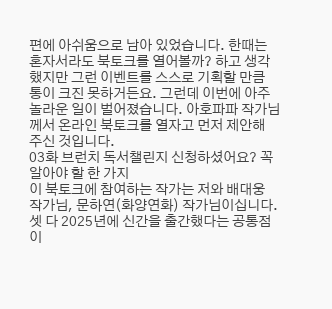편에 아쉬움으로 남아 있었습니다. 한때는 혼자서라도 북토크를 열어볼까? 하고 생각했지만 그런 이벤트를 스스로 기획할 만큼 통이 크진 못하거든요. 그런데 이번에 아주 놀라운 일이 벌어졌습니다. 아호파파 작가님께서 온라인 북토크를 열자고 먼저 제안해 주신 것입니다.
03화 브런치 독서챌린지 신청하셨어요? 꼭 알아야 할 한 가지
이 북토크에 참여하는 작가는 저와 배대웅 작가님, 문하연(화양연화) 작가님이십니다. 셋 다 2025년에 신간을 출간했다는 공통점이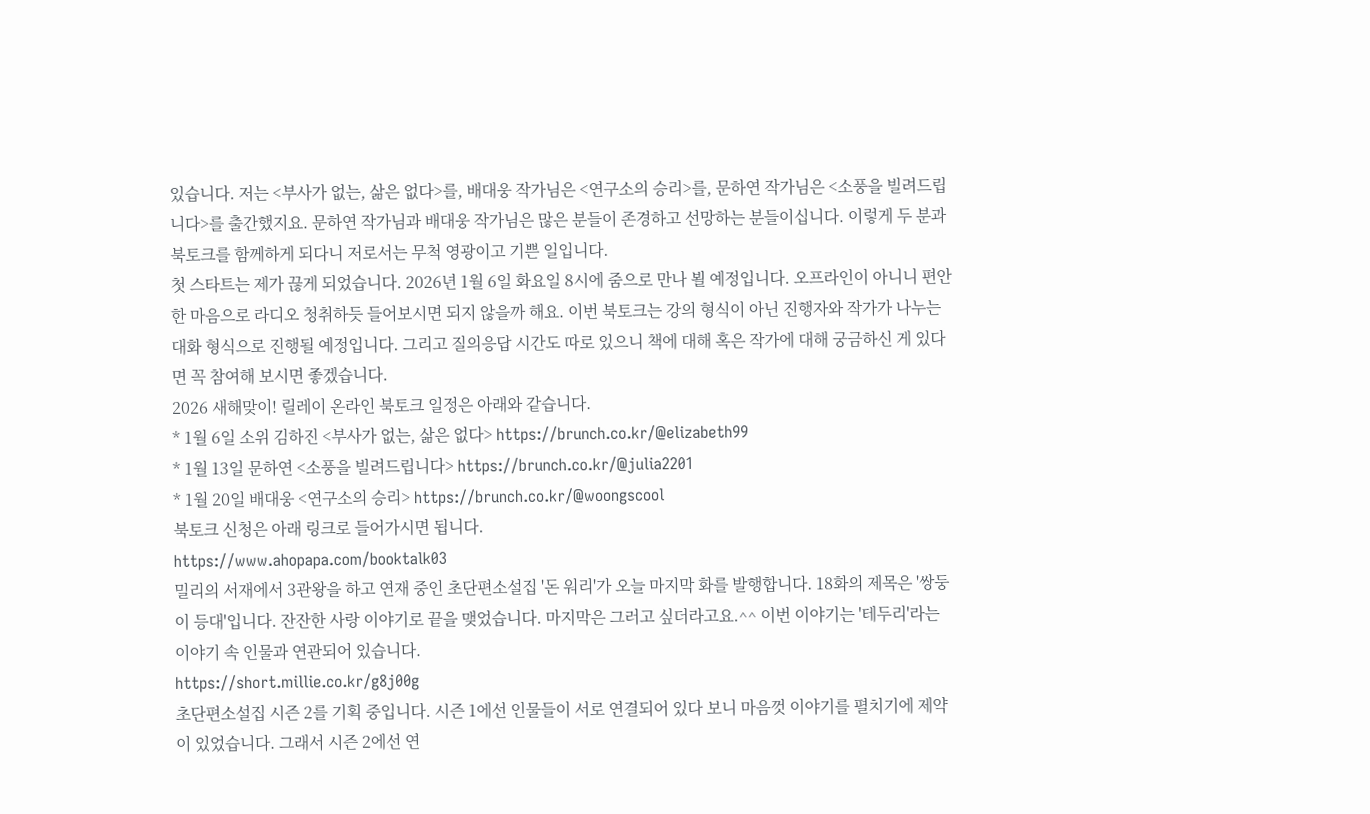있습니다. 저는 <부사가 없는, 삶은 없다>를, 배대웅 작가님은 <연구소의 승리>를, 문하연 작가님은 <소풍을 빌려드립니다>를 출간했지요. 문하연 작가님과 배대웅 작가님은 많은 분들이 존경하고 선망하는 분들이십니다. 이렇게 두 분과 북토크를 함께하게 되다니 저로서는 무척 영광이고 기쁜 일입니다.
첫 스타트는 제가 끊게 되었습니다. 2026년 1월 6일 화요일 8시에 줌으로 만나 뵐 예정입니다. 오프라인이 아니니 편안한 마음으로 라디오 청취하듯 들어보시면 되지 않을까 해요. 이번 북토크는 강의 형식이 아닌 진행자와 작가가 나누는 대화 형식으로 진행될 예정입니다. 그리고 질의응답 시간도 따로 있으니 책에 대해 혹은 작가에 대해 궁금하신 게 있다면 꼭 참여해 보시면 좋겠습니다.
2026 새해맞이! 릴레이 온라인 북토크 일정은 아래와 같습니다.
* 1월 6일 소위 김하진 <부사가 없는, 삶은 없다> https://brunch.co.kr/@elizabeth99
* 1월 13일 문하연 <소풍을 빌려드립니다> https://brunch.co.kr/@julia2201
* 1월 20일 배대웅 <연구소의 승리> https://brunch.co.kr/@woongscool
북토크 신청은 아래 링크로 들어가시면 됩니다.
https://www.ahopapa.com/booktalk03
밀리의 서재에서 3관왕을 하고 연재 중인 초단편소설집 '돈 워리'가 오늘 마지막 화를 발행합니다. 18화의 제목은 '쌍둥이 등대'입니다. 잔잔한 사랑 이야기로 끝을 맺었습니다. 마지막은 그러고 싶더라고요.^^ 이번 이야기는 '테두리'라는 이야기 속 인물과 연관되어 있습니다.
https://short.millie.co.kr/g8j00g
초단편소설집 시즌 2를 기획 중입니다. 시즌 1에선 인물들이 서로 연결되어 있다 보니 마음껏 이야기를 펼치기에 제약이 있었습니다. 그래서 시즌 2에선 연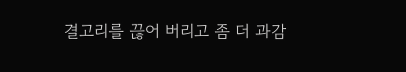결고리를 끊어 버리고 좀 더 과감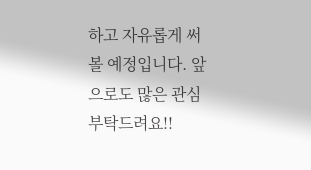하고 자유롭게 써 볼 예정입니다. 앞으로도 많은 관심 부탁드려요!!